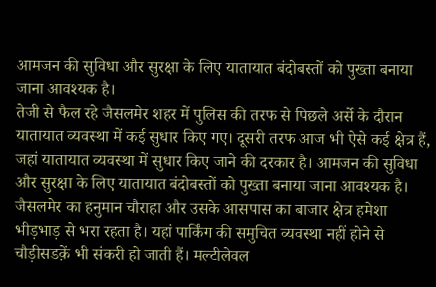आमजन की सुविधा और सुरक्षा के लिए यातायात बंदोबस्तों को पुख्ता बनाया जाना आवश्यक है।
तेजी से फैल रहे जैसलमेर शहर में पुलिस की तरफ से पिछले अर्से के दौरान यातायात व्यवस्था में कई सुधार किए गए। दूसरी तरफ आज भी ऐसे कई क्षेत्र हैं, जहां यातायात व्यवस्था में सुधार किए जाने की दरकार है। आमजन की सुविधा और सुरक्षा के लिए यातायात बंदोबस्तों को पुख्ता बनाया जाना आवश्यक है।
जैसलमेर का हनुमान चौराहा और उसके आसपास का बाजार क्षेत्र हमेशा भीड़भाड़ से भरा रहता है। यहां पार्किंग की समुचित व्यवस्था नहीं होने से चौड़ीसडक़ें भी संकरी हो जाती हैं। मल्टीलेवल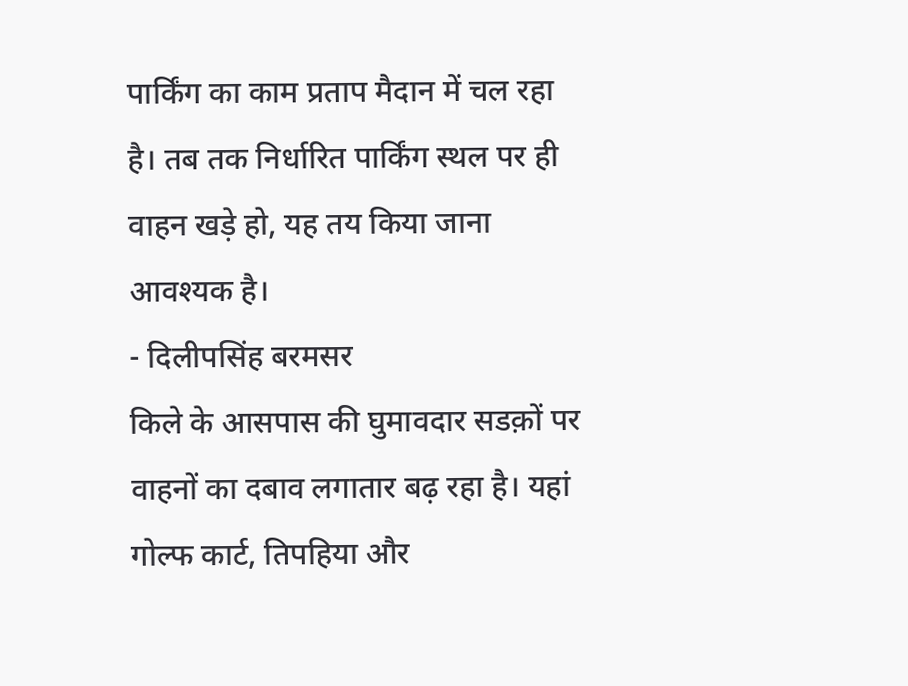पार्किंग का काम प्रताप मैदान में चल रहा है। तब तक निर्धारित पार्किंग स्थल पर ही वाहन खड़े हो, यह तय किया जाना आवश्यक है।
- दिलीपसिंह बरमसर
किले के आसपास की घुमावदार सडक़ों पर वाहनों का दबाव लगातार बढ़ रहा है। यहां गोल्फ कार्ट, तिपहिया और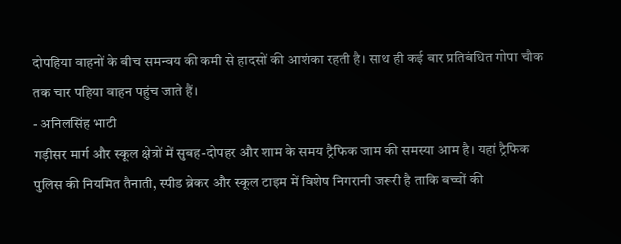दोपहिया वाहनों के बीच समन्वय की कमी से हादसों की आशंका रहती है। साथ ही कई बार प्रतिबंधित गोपा चौक तक चार पहिया वाहन पहुंच जाते हैं।
- अनिलसिंह भाटी
गड़ीसर मार्ग और स्कूल क्षेत्रों में सुबह-दोपहर और शाम के समय ट्रैफिक जाम की समस्या आम है। यहां ट्रैफिक पुलिस की नियमित तैनाती, स्पीड ब्रेकर और स्कूल टाइम में विशेष निगरानी जरूरी है ताकि बच्चों की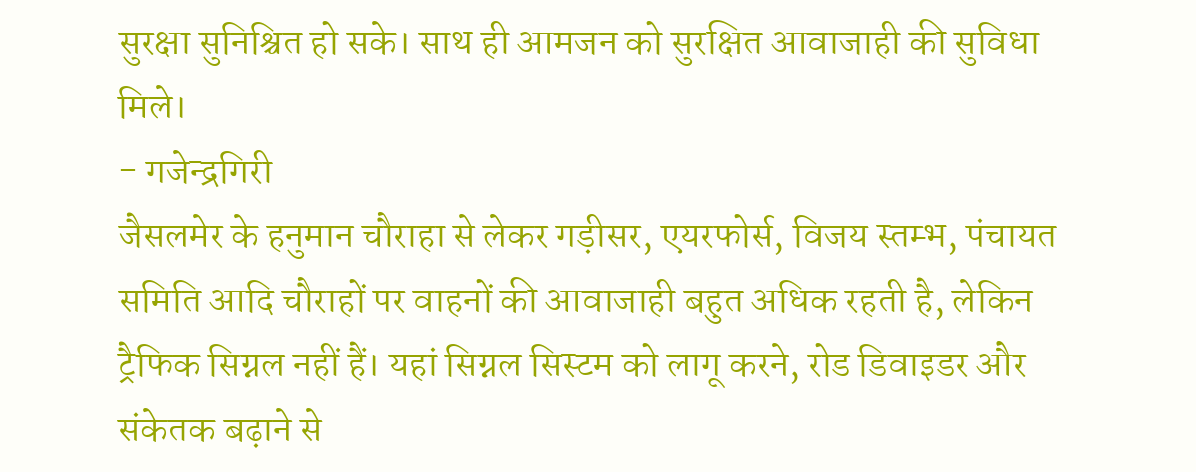सुरक्षा सुनिश्चित हो सके। साथ ही आमजन को सुरक्षित आवाजाही की सुविधा मिले।
- गजेन्द्रगिरी
जैसलमेर के हनुमान चौराहा से लेकर गड़ीसर, एयरफोर्स, विजय स्तम्भ, पंचायत समिति आदि चौराहों पर वाहनों की आवाजाही बहुत अधिक रहती है, लेकिन ट्रैफिक सिग्नल नहीं हैं। यहां सिग्नल सिस्टम को लागू करने, रोड डिवाइडर और संकेतक बढ़ाने से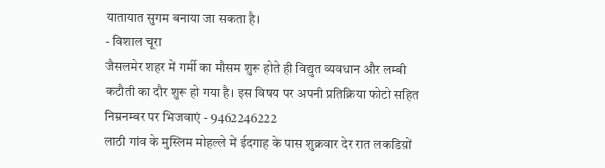यातायात सुगम बनाया जा सकता है।
- विशाल चूरा
जैसलमेर शहर में गर्मी का मौसम शुरू होते ही विद्युत व्यवधान और लम्बी कटौती का दौर शुरू हो गया है। इस विषय पर अपनी प्रतिक्रिया फोटो सहित निम्रनम्बर पर भिजवाएं - 9462246222
लाठी गांव के मुस्लिम मोहल्ले में ईदगाह के पास शुक्रवार देर रात लकडिय़ों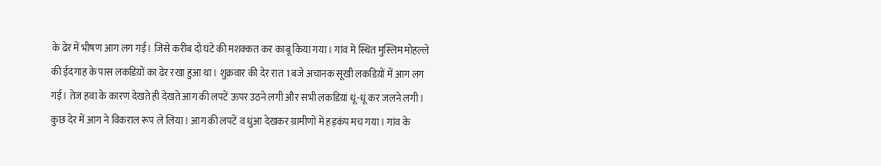के ढेर में भीषण आग लग गई। जिसे करीब दो घंटे की मशक्कत कर काबू किया गया। गांव में स्थित मुस्लिम मोहल्ले की ईदगाह के पास लकडिय़ों का ढेर रखा हुआ था। शुक्रवार की देर रात 1 बजे अचानक सूखी लकडिय़ों में आग लग गई। तेज हवा के कारण देखते ही देखते आग की लपटें ऊपर उठने लगी और सभी लकडिय़ां धूं-धूं कर जलने लगी। कुछ देर में आग ने विकराल रूप ले लिया। आग की लपटें व धुंआ देखकर ग्रामीणों में हड़कंप मच गया। गांव के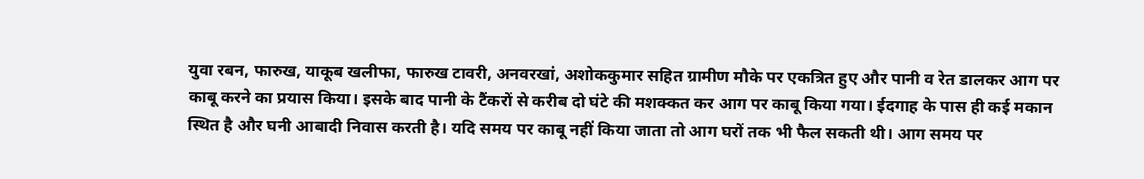युवा रबन, फारुख, याकूब खलीफा, फारुख टावरी, अनवरखां, अशोककुमार सहित ग्रामीण मौके पर एकत्रित हुए और पानी व रेत डालकर आग पर काबू करने का प्रयास किया। इसके बाद पानी के टैंकरों से करीब दो घंटे की मशक्कत कर आग पर काबू किया गया। ईदगाह के पास ही कई मकान स्थित है और घनी आबादी निवास करती है। यदि समय पर काबू नहीं किया जाता तो आग घरों तक भी फैल सकती थी। आग समय पर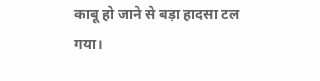काबू हो जाने से बड़ा हादसा टल गया।